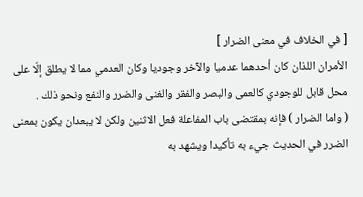[ في الخلاف في معنى الضرار ]
الأمران اللذان كان أحدهما عدميا والآخر وجوديا وكان العدمي مما لا يطلق إلّا على محل قابل للوجودي كالعمى والبصر والفقر والغنى والضرر والنفع ونحو ذلك .
( واما الضرار ) فإنه بمقتضى باب المفاعلة فعل الاثنين ولكن لا يبعدان يكون بمعنى الضرر في الحديث جيء به تأكيدا ويشهد به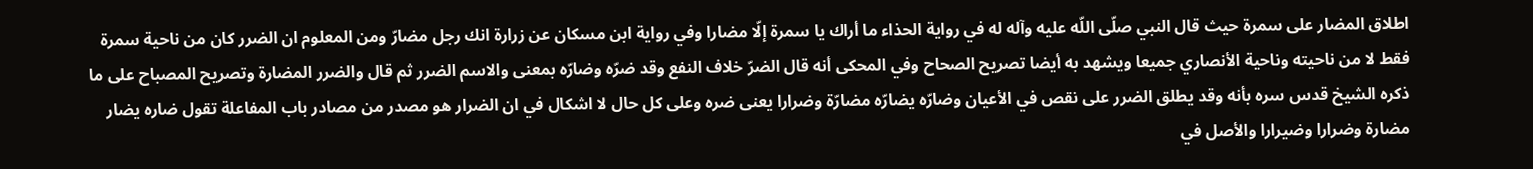اطلاق المضار على سمرة حيث قال النبي صلّى اللّه عليه وآله له في رواية الحذاء ما أراك يا سمرة إلّا مضارا وفي رواية ابن مسكان عن زرارة انك رجل مضارّ ومن المعلوم ان الضرر كان من ناحية سمرة فقط لا من ناحيته وناحية الأنصاري جميعا ويشهد به أيضا تصريح الصحاح وفي المحكى أنه قال الضرّ خلاف النفع وقد ضرّه وضارّه بمعنى والاسم الضرر ثم قال والضرر المضارة وتصريح المصباح على ما ذكره الشيخ قدس سره بأنه وقد يطلق الضرر على نقص في الأعيان وضارّه يضارّه مضارّة وضرارا يعنى ضره وعلى كل حال لا اشكال في ان الضرار هو مصدر من مصادر باب المفاعلة تقول ضاره يضار مضارة وضرارا وضيرارا والأصل في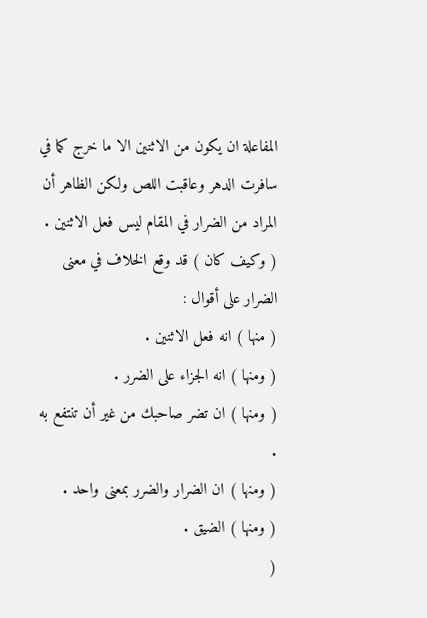المفاعلة ان يكون من الاثنين الا ما خرج كما في سافرت الدهر وعاقبت اللص ولكن الظاهر أن المراد من الضرار في المقام ليس فعل الاثنين .
( وكيف كان ) قد وقع الخلاف في معنى الضرار على أقوال :
( منها ) انه فعل الاثنين .
( ومنها ) انه الجزاء على الضرر .
( ومنها ) ان تضر صاحبك من غير أن تنتفع به .
( ومنها ) ان الضرار والضرر بمعنى واحد .
( ومنها ) الضيق .
(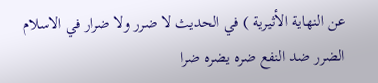عن النهاية الأثيرية ) في الحديث لا ضرر ولا ضرار في الاسلام الضرر ضد النفع ضره يضره ضرا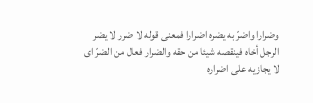وضرارا واضرّ به يضره اضرارا فمعنى قوله لا ضرر لا يضر الرجل أخاه فينقصه شيئا من حقه والضرار فعال من الضرّ اى لا يجازيه على اضراره